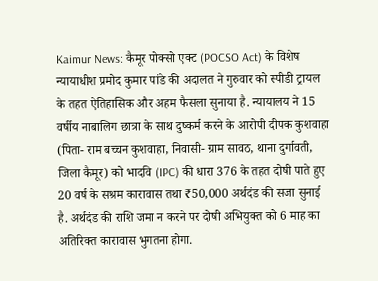Kaimur News: कैमूर पोक्सो एक्ट (POCSO Act) के विशेष न्यायाधीश प्रमोद कुमार पांडे की अदालत ने गुरुवार को स्पीडी ट्रायल के तहत ऐतिहासिक और अहम फैसला सुनाया है. न्यायालय ने 15 वर्षीय नाबालिग छात्रा के साथ दुष्कर्म करने के आरोपी दीपक कुशवाहा (पिता- राम बच्चन कुशवाहा, निवासी- ग्राम सावठ, थाना दुर्गावती, जिला कैमूर) को भादवि (IPC) की धारा 376 के तहत दोषी पाते हुए 20 वर्ष के सश्रम कारावास तथा ₹50,000 अर्थदंड की सजा सुनाई है. अर्थदंड की राशि जमा न करने पर दोषी अभियुक्त को 6 माह का अतिरिक्त कारावास भुगतना होगा.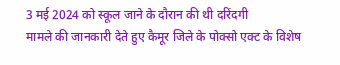3 मई 2024 को स्कूल जाने के दौरान की थी दरिंदगी
मामले की जानकारी देते हुए कैमूर जिले के पोक्सो एक्ट के विशेष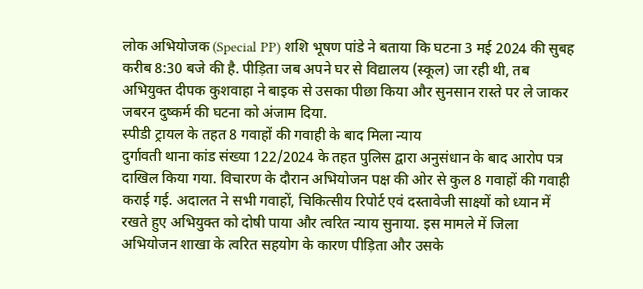लोक अभियोजक (Special PP) शशि भूषण पांडे ने बताया कि घटना 3 मई 2024 की सुबह करीब 8:30 बजे की है. पीड़िता जब अपने घर से विद्यालय (स्कूल) जा रही थी, तब अभियुक्त दीपक कुशवाहा ने बाइक से उसका पीछा किया और सुनसान रास्ते पर ले जाकर जबरन दुष्कर्म की घटना को अंजाम दिया.
स्पीडी ट्रायल के तहत 8 गवाहों की गवाही के बाद मिला न्याय
दुर्गावती थाना कांड संख्या 122/2024 के तहत पुलिस द्वारा अनुसंधान के बाद आरोप पत्र दाखिल किया गया. विचारण के दौरान अभियोजन पक्ष की ओर से कुल 8 गवाहों की गवाही कराई गई. अदालत ने सभी गवाहों, चिकित्सीय रिपोर्ट एवं दस्तावेजी साक्ष्यों को ध्यान में रखते हुए अभियुक्त को दोषी पाया और त्वरित न्याय सुनाया. इस मामले में जिला अभियोजन शाखा के त्वरित सहयोग के कारण पीड़िता और उसके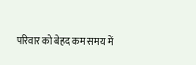परिवार को बेहद कम समय में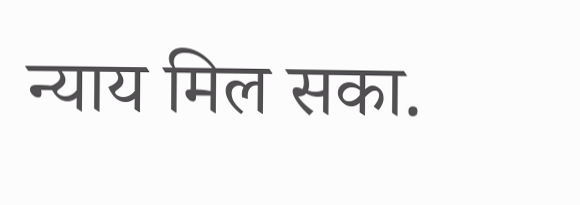न्याय मिल सका.